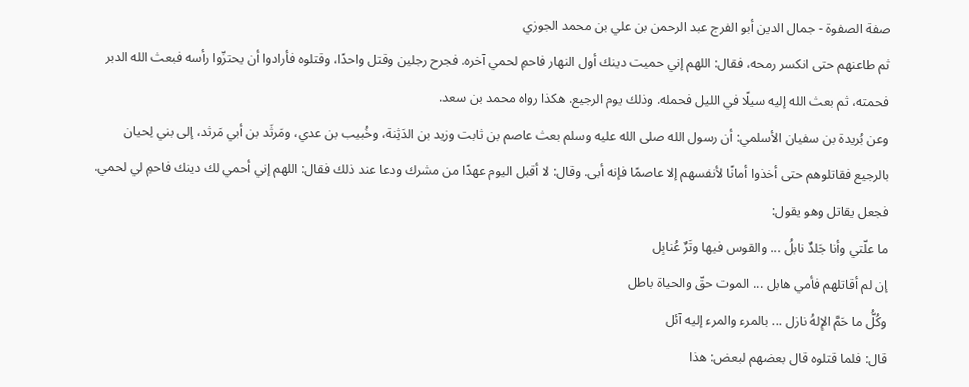صفة الصفوة - جمال الدين أبو الفرج عبد الرحمن بن علي بن محمد الجوزي
ثم طاعنهم حتى انكسر رمحه، فقال: اللهم إني حميت دينك أول النهار فاحمِ لحمي آخره. فجرح رجلين وقتل واحدًا، وقتلوه فأرادوا أن يحتزّوا رأسه فبعث الله الدبر فحمته، ثم بعث الله إليه سيلًا في الليل فحمله. وذلك يوم الرجيع. هكذا رواه محمد بن سعد.
وعن بُريدة بن سفيان الأسلمي: أن رسول الله صلى الله عليه وسلم بعث عاصم بن ثابت وزيد بن الدَثِنة، وخُبيب بن عدي، ومَرثَد بن أبي مَرثد، إلى بني لِحيان بالرجيع فقاتلوهم حتى أخذوا أمانًا لأنفسهم إلا عاصمًا فإنه أبى. وقال: لا أقبل اليوم عهدًا من مشرك ودعا عند ذلك فقال: اللهم إني أحمي لك دينك فاحمِ لي لحمي. فجعل يقاتل وهو يقول:
ما علّتي وأنا جَلدٌ نابلُ ... والقوس فيها وتَرٌ عُنابِل
إن لم أقاتلهم فأمي هابل ... الموت حقّ والحياة باطل
وكُلُّ ما حَمَّ الإِلهُ نازل ... بالمرء والمرء إليه آئل
قال: فلما قتلوه قال بعضهم لبعض: هذا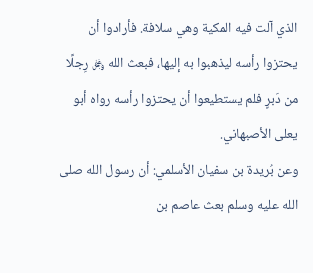الذي آلت فيه المكية وهي سلافة. فأرادوا أن يحتزوا رأسه ليذهبوا به إليها، فبعث الله ﷿ رِجلًا من دَبرٍ فلم يستطيعوا أن يحتزوا رأسه رواه أبو يعلى الأصبهاني.
وعن بُريدة بن سفيان الأسلمي: أن رسول الله صلى الله عليه وسلم بعث عاصم بن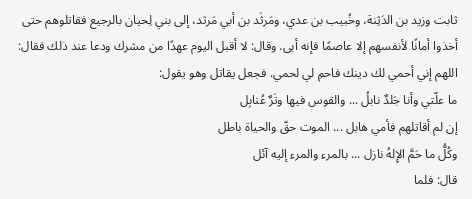ثابت وزيد بن الدَثِنة، وخُبيب بن عدي، ومَرثَد بن أبي مَرثد، إلى بني لِحيان بالرجيع فقاتلوهم حتى أخذوا أمانًا لأنفسهم إلا عاصمًا فإنه أبى. وقال: لا أقبل اليوم عهدًا من مشرك ودعا عند ذلك فقال: اللهم إني أحمي لك دينك فاحمِ لي لحمي. فجعل يقاتل وهو يقول:
ما علّتي وأنا جَلدٌ نابلُ ... والقوس فيها وتَرٌ عُنابِل
إن لم أقاتلهم فأمي هابل ... الموت حقّ والحياة باطل
وكُلُّ ما حَمَّ الإِلهُ نازل ... بالمرء والمرء إليه آئل
قال: فلما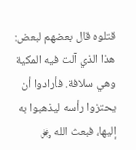قتلوه قال بعضهم لبعض: هذا الذي آلت فيه المكية وهي سلافة. فأرادوا أن يحتزوا رأسه ليذهبوا به إليها، فبعث الله ﷿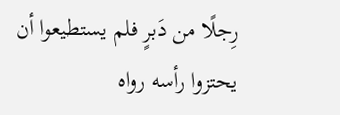رِجلًا من دَبرٍ فلم يستطيعوا أن يحتزوا رأسه رواه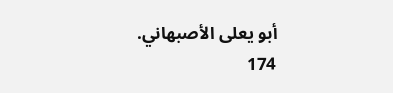أبو يعلى الأصبهاني.
174